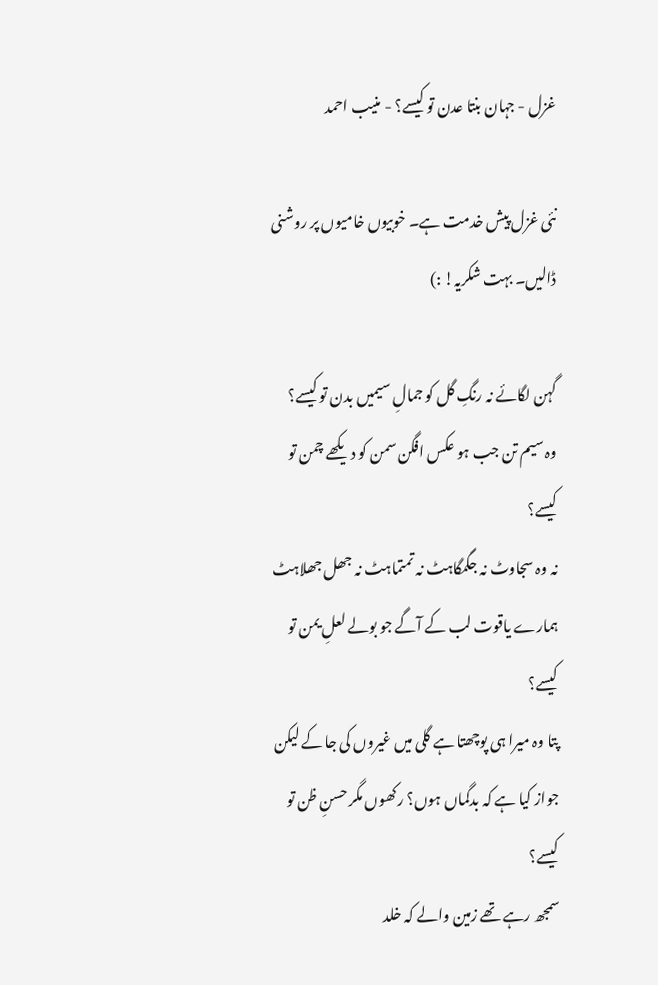غزل - جہان بنتا عدن تو کیسے؟ - منیب احمد

نئی غزل پیش خدمت ہے۔ خوبیوں خامیوں پر روشنی ڈالیں۔ بہت شکریہ! :)

گہن لگائے نہ رنگِ گل کو جمالِ سیمیں بدن تو کیسے؟
وہ سیم تن جب ہو عکس افگن سمن کو دیکھے چمن تو کیسے؟
نہ وہ سجاوٹ نہ جگمگاہٹ نہ تمتماہٹ نہ جھل جھلاہٹ
ہمارے یاقوت لب کے آگے جو بولے لعلِ یمن تو کیسے؟
پتا وہ میرا ہی پوچھتا ہے گلی میں غیروں کی جا کے لیکن
جواز کیا ہے کہ بدگماں ہوں؟ رکھوں مگر حسنِ ظن تو کیسے؟
سمجھ رہے تھے زمین والے کہ خلد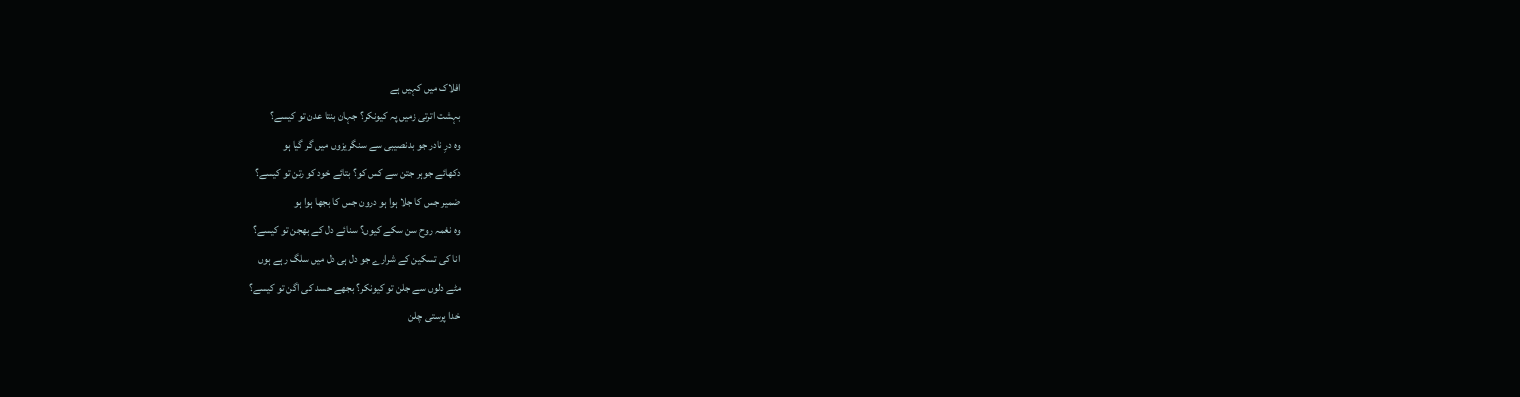افلاک میں کہیں ہے
بہشت اترتی زمیں پہ کیونکر؟ جہان بنتا عدن تو کیسے؟
وہ درِ نادر جو بدنصیبی سے سنگریزوں میں گر گیا ہو
دکھائے جوہر جتن سے کس کو؟ بتائے خود کو رتن تو کیسے؟
ضمیر جس کا جلا ہوا ہو درون جس کا بجھا ہوا ہو
وہ نغمہ روح سن سکے کیوں؟ سنائے دل کے بھجن تو کیسے؟
انا کی تسکین کے شرارے جو دل ہی دل میں سلگ رہے ہوں
مٹے دلوں سے جلن تو کیونکر؟ بجھے حسد کی اگن تو کیسے؟
خدا پرستی چلن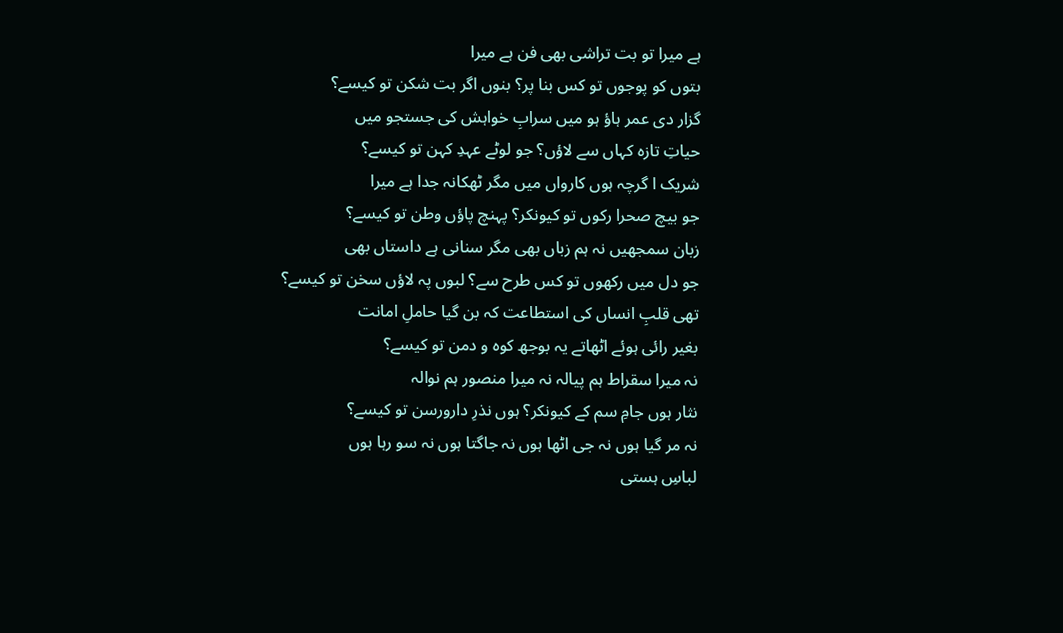ہے میرا تو بت تراشی بھی فن ہے میرا
بتوں کو پوجوں تو کس بنا پر؟ بنوں اگر بت شکن تو کیسے؟
گزار دی عمر ہاؤ ہو میں سرابِ خواہش کی جستجو میں
حیاتِ تازہ کہاں سے لاؤں؟ جو لوٹے عہدِ کہن تو کیسے؟
شریک ا گرچہ ہوں کارواں میں مگر ٹھکانہ جدا ہے میرا
جو بیچ صحرا رکوں تو کیونکر؟ پہنچ پاؤں وطن تو کیسے؟
زبان سمجھیں نہ ہم زباں بھی مگر سنانی ہے داستاں بھی
جو دل میں رکھوں تو کس طرح سے؟ لبوں پہ لاؤں سخن تو کیسے؟
تھی قلبِ انساں کی استطاعت کہ بن گیا حاملِ امانت
بغیر رائی ہوئے اٹھاتے یہ بوجھ کوہ و دمن تو کیسے؟
نہ میرا سقراط ہم پیالہ نہ میرا منصور ہم نوالہ
نثار ہوں جامِ سم کے کیونکر؟ ہوں نذرِ دارورسن تو کیسے؟
نہ مر گیا ہوں نہ جی اٹھا ہوں نہ جاگتا ہوں نہ سو رہا ہوں
لباسِ ہستی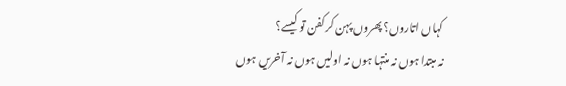کہاں اتاروں؟ پھروں پہن کر کفن تو کیسے؟
نہ مبتدا ہوں نہ منتہا ہوں نہ اولیں ہوں نہ آخریں ہوں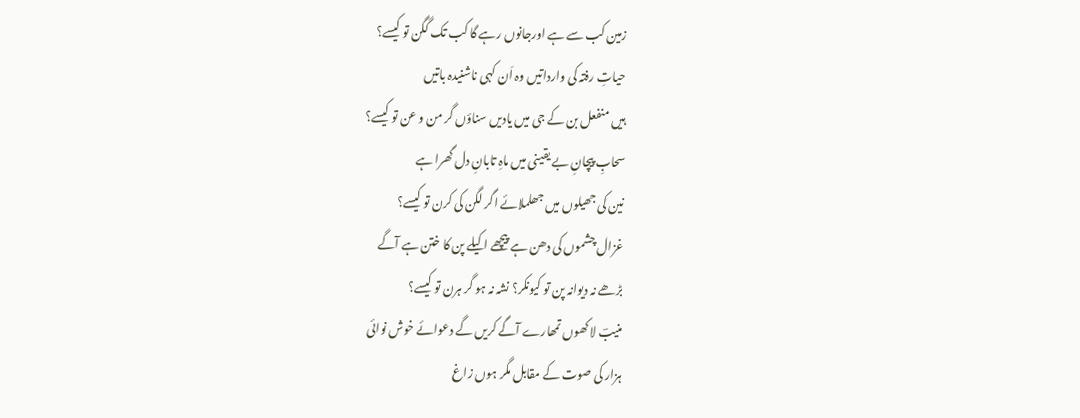زمین کب سے ہے اورجانوں رہے گا کب تک گگن تو کیسے؟
حیاتِ رفتہ کی وارداتیں وہ اَن کہی ناشنیدہ باتیں
ہیں منفعل بن کے جی میں یادیں سناؤں گر من و عن تو کیسے؟
سحابِ پیچانِ بے یقینی میں ماہِ تابانِ دل گھرا ہے
نین کی جھیلوں میں جھلملائے اگر لگن کی کرن تو کیسے؟
غزال چشموں کی دھن ہے پیچھے اکیلے پن کا ختن ہے آگے
بڑھے نہ دیوانہ پن تو کیونکر؟ نشہ نہ ہو گر ہرن تو کیسے؟
منیبؔ لاکھوں تمھارے آگے کریں گے دعوائے خوش نوائی
ہزار کی صوت کے مقابل مگر ہوں زاغ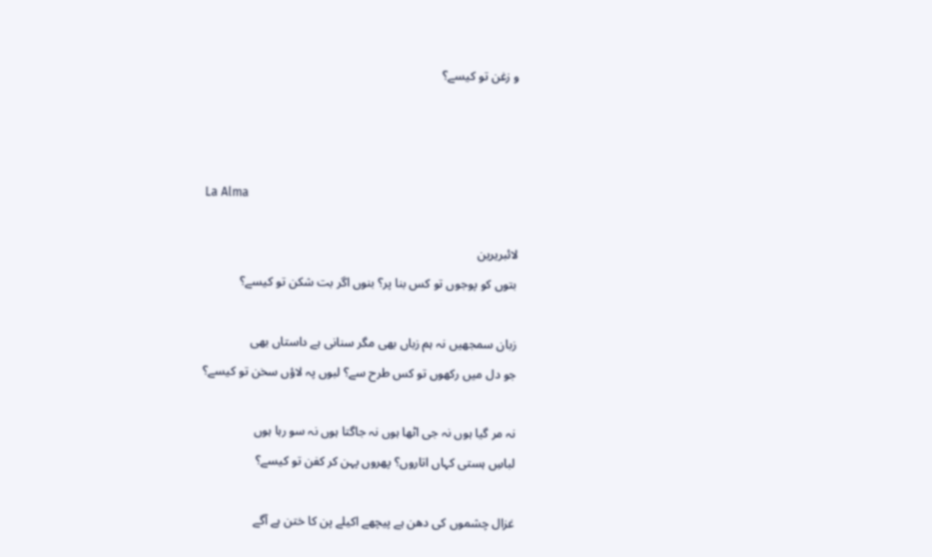و زغن تو کیسے؟



La Alma

لائبریرین
بتوں کو پوجوں تو کس بنا پر؟ بنوں اگر بت شکن تو کیسے؟

زبان سمجھیں نہ ہم زباں بھی مگر سنانی ہے داستاں بھی
جو دل میں رکھوں تو کس طرح سے؟ لبوں پہ لاؤں سخن تو کیسے؟

نہ مر گیا ہوں نہ جی اٹھا ہوں نہ جاگتا ہوں نہ سو رہا ہوں
لباسِ ہستی کہاں اتاروں؟ پھروں پہن کر کفن تو کیسے؟

غزال چشموں کی دھن ہے پیچھے اکیلے پن کا ختن ہے آگے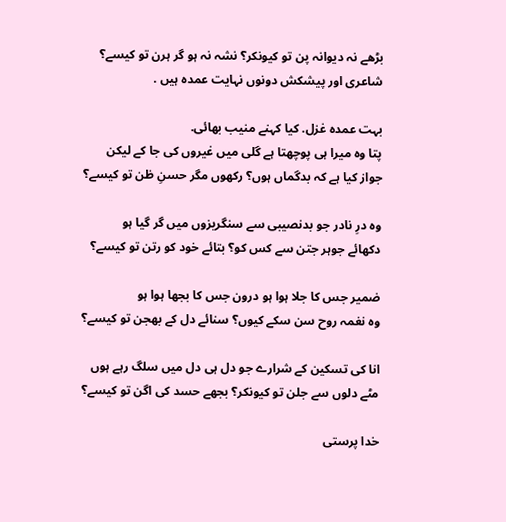بڑھے نہ دیوانہ پن تو کیونکر؟ نشہ نہ ہو گر ہرن تو کیسے؟
شاعری اور پیشکش دونوں نہایت عمدہ ہیں .

بہت عمدہ غزل. کیا کہنے منیب بھائی.
پتا وہ میرا ہی پوچھتا ہے گلی میں غیروں کی جا کے لیکن
جواز کیا ہے کہ بدگماں ہوں؟ رکھوں مگر حسنِ ظن تو کیسے؟

وہ درِ نادر جو بدنصیبی سے سنگریزوں میں گر گیا ہو
دکھائے جوہر جتن سے کس کو؟ بتائے خود کو رتن تو کیسے؟

ضمیر جس کا جلا ہوا ہو درون جس کا بجھا ہوا ہو
وہ نغمہ روح سن سکے کیوں؟ سنائے دل کے بھجن تو کیسے؟

انا کی تسکین کے شرارے جو دل ہی دل میں سلگ رہے ہوں
مٹے دلوں سے جلن تو کیونکر؟ بجھے حسد کی اگن تو کیسے؟

خدا پرستی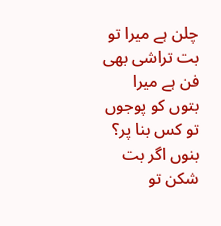چلن ہے میرا تو بت تراشی بھی فن ہے میرا
بتوں کو پوجوں تو کس بنا پر؟ بنوں اگر بت شکن تو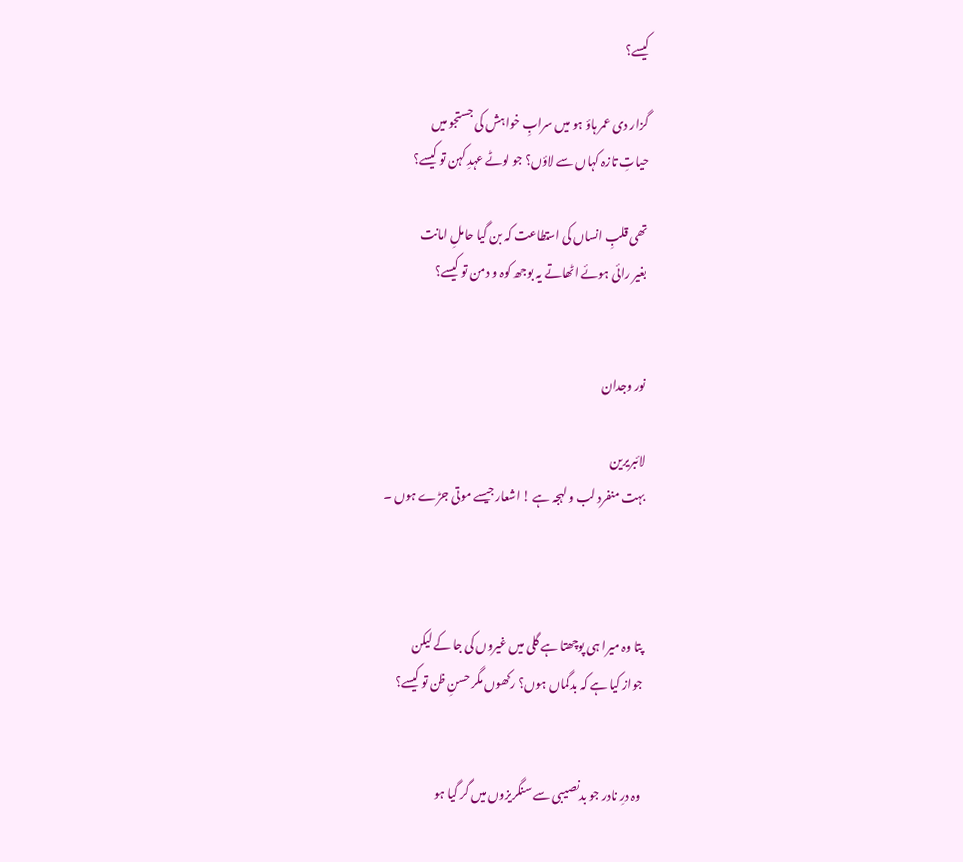کیسے؟

گزار دی عمر ہاؤ ہو میں سرابِ خواہش کی جستجو میں
حیاتِ تازہ کہاں سے لاؤں؟ جو لوٹے عہدِ کہن تو کیسے؟

تھی قلبِ انساں کی استطاعت کہ بن گیا حاملِ امانت
بغیر رائی ہوئے اٹھاتے یہ بوجھ کوہ و دمن تو کیسے؟


نور وجدان

لائبریرین
بہت منفرد لب و لہجہ ہے ! اشعار جیسے موتی جڑے ہوں ۔



پتا وہ میرا ہی پوچھتا ہے گلی میں غیروں کی جا کے لیکن
جواز کیا ہے کہ بدگماں ہوں؟ رکھوں مگر حسنِ ظن تو کیسے؟


وہ درِ نادر جو بدنصیبی سے سنگریزوں میں گر گیا ہو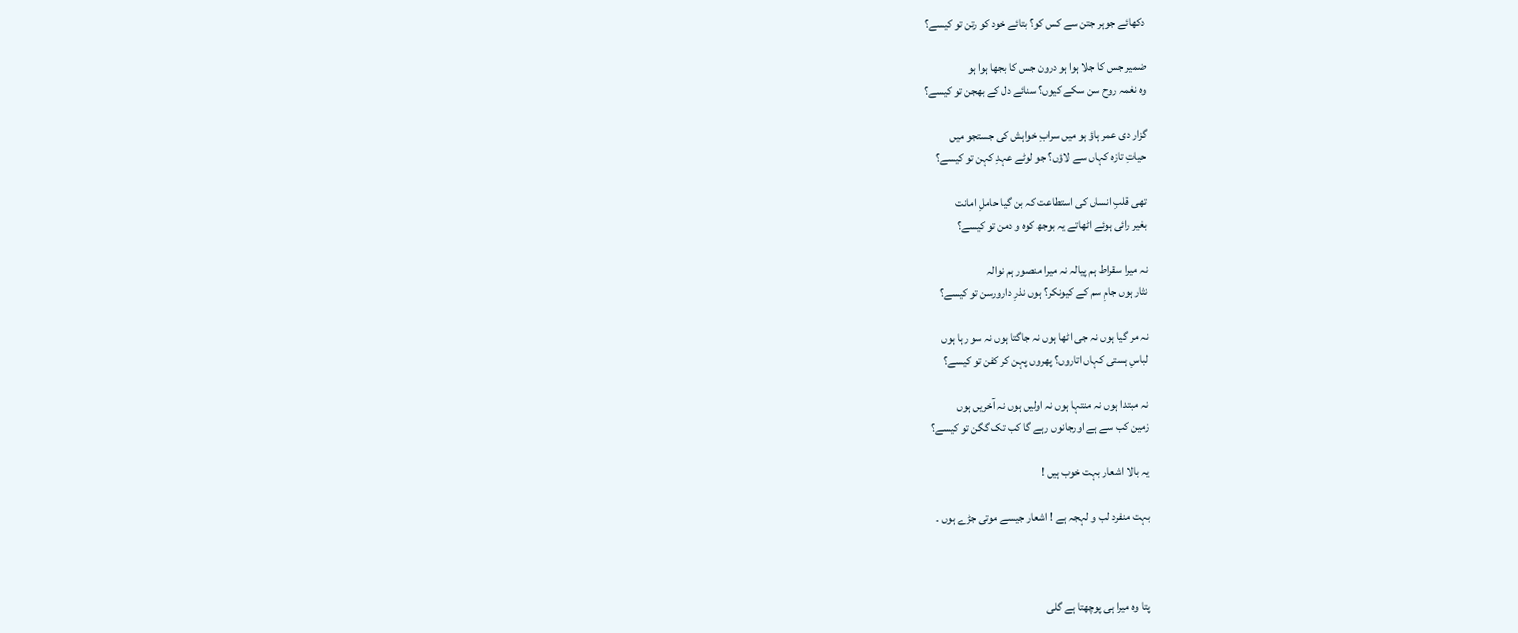دکھائے جوہر جتن سے کس کو؟ بتائے خود کو رتن تو کیسے؟

ضمیر جس کا جلا ہوا ہو درون جس کا بجھا ہوا ہو
وہ نغمہ روح سن سکے کیوں؟ سنائے دل کے بھجن تو کیسے؟

گزار دی عمر ہاؤ ہو میں سرابِ خواہش کی جستجو میں
حیاتِ تازہ کہاں سے لاؤں؟ جو لوٹے عہدِ کہن تو کیسے؟

تھی قلبِ انساں کی استطاعت کہ بن گیا حاملِ امانت
بغیر رائی ہوئے اٹھاتے یہ بوجھ کوہ و دمن تو کیسے؟

نہ میرا سقراط ہم پیالہ نہ میرا منصور ہم نوالہ
نثار ہوں جامِ سم کے کیونکر؟ ہوں نذرِ دارورسن تو کیسے؟

نہ مر گیا ہوں نہ جی اٹھا ہوں نہ جاگتا ہوں نہ سو رہا ہوں
لباسِ ہستی کہاں اتاروں؟ پھروں پہن کر کفن تو کیسے؟

نہ مبتدا ہوں نہ منتہا ہوں نہ اولیں ہوں نہ آخریں ہوں
زمین کب سے ہے اورجانوں رہے گا کب تک گگن تو کیسے؟

یہ بالا اشعار بہت خوب ہیں !

بہت منفرد لب و لہجہ ہے ! اشعار جیسے موتی جڑے ہوں ۔



پتا وہ میرا ہی پوچھتا ہے گلی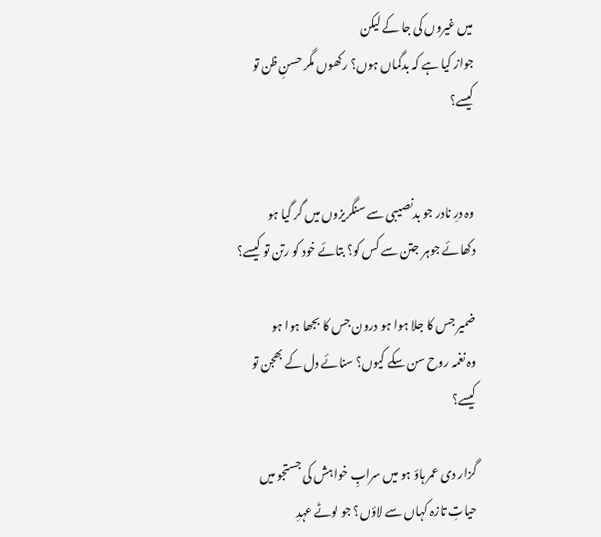میں غیروں کی جا کے لیکن
جواز کیا ہے کہ بدگماں ہوں؟ رکھوں مگر حسنِ ظن تو کیسے؟


وہ درِ نادر جو بدنصیبی سے سنگریزوں میں گر گیا ہو
دکھائے جوہر جتن سے کس کو؟ بتائے خود کو رتن تو کیسے؟

ضمیر جس کا جلا ہوا ہو درون جس کا بجھا ہوا ہو
وہ نغمہ روح سن سکے کیوں؟ سنائے دل کے بھجن تو کیسے؟

گزار دی عمر ہاؤ ہو میں سرابِ خواہش کی جستجو میں
حیاتِ تازہ کہاں سے لاؤں؟ جو لوٹے عہدِ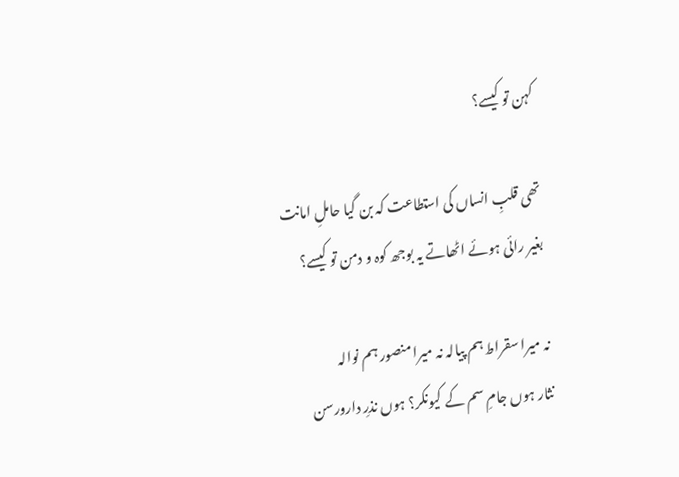کہن تو کیسے؟

تھی قلبِ انساں کی استطاعت کہ بن گیا حاملِ امانت
بغیر رائی ہوئے اٹھاتے یہ بوجھ کوہ و دمن تو کیسے؟

نہ میرا سقراط ہم پیالہ نہ میرا منصور ہم نوالہ
نثار ہوں جامِ سم کے کیونکر؟ ہوں نذرِ دارورسن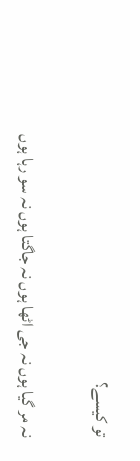تو کیسے؟

نہ مر گیا ہوں نہ جی اٹھا ہوں نہ جاگتا ہوں نہ سو رہا ہوں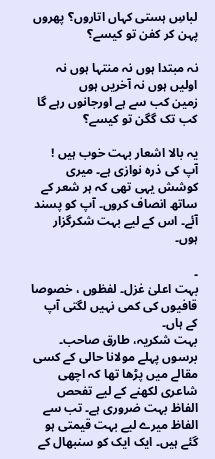لباسِ ہستی کہاں اتاروں؟ پھروں پہن کر کفن تو کیسے؟

نہ مبتدا ہوں نہ منتہا ہوں نہ اولیں ہوں نہ آخریں ہوں
زمین کب سے ہے اورجانوں رہے گا کب تک گگن تو کیسے؟

یہ بالا اشعار بہت خوب ہیں !
آپ کی ذرہ نوازی ہے۔ میری کوشش یہی تھی کہ ہر شعر کے ساتھ انصاف کروں۔ آپ کو پسند آئے۔ اس کے لیے بہت شکرگزار ہوں۔

۔
بہت اعلیٰ غزل۔ لفظوں ، خصوصا قافیوں کی کمی نہیں لگتی آپ کے ہاں۔
بہت شکریہ، طارق صاحب۔ برسوں پہلے مولانا حالی کے کسی مقالے میں پڑھا تھا کہ اچھی شاعری لکھنے کے لیے تفحص الفاظ بہت ضروری ہے۔ تب سے الفاظ میرے لیے بہت قیمتی ہو گئے ہیں۔ ایک ایک کو سنبھال کے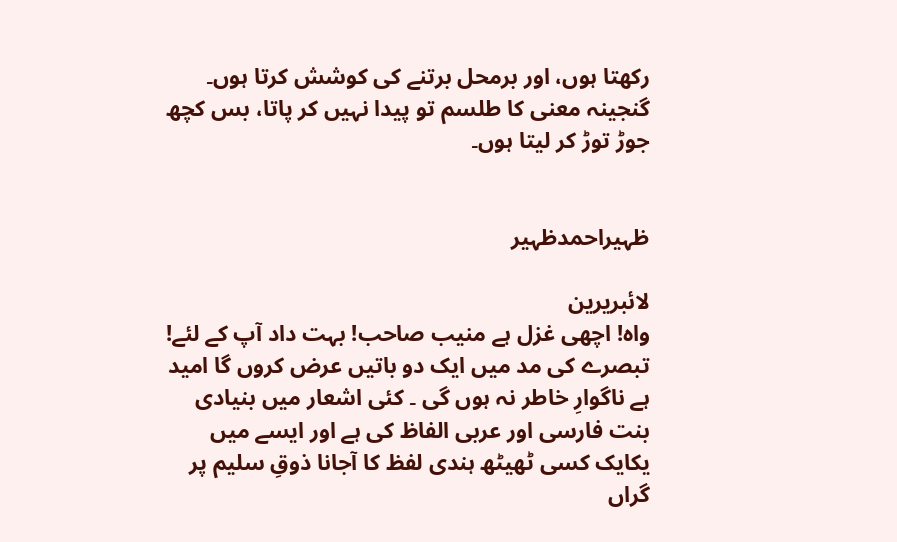رکھتا ہوں، اور برمحل برتنے کی کوشش کرتا ہوں۔ گنجینہ معنی کا طلسم تو پیدا نہیں کر پاتا، بس کچھ جوڑ توڑ کر لیتا ہوں۔


ظہیراحمدظہیر

لائبریرین
واہ! اچھی غزل ہے منیب صاحب! بہت داد آپ کے لئے!
تبصرے کی مد میں ایک دو باتیں عرض کروں گا امید ہے ناگوارِ خاطر نہ ہوں گی ۔ کئی اشعار میں بنیادی بنت فارسی اور عربی الفاظ کی ہے اور ایسے میں یکایک کسی ٹھیٹھ ہندی لفظ کا آجانا ذوقِ سلیم پر گراں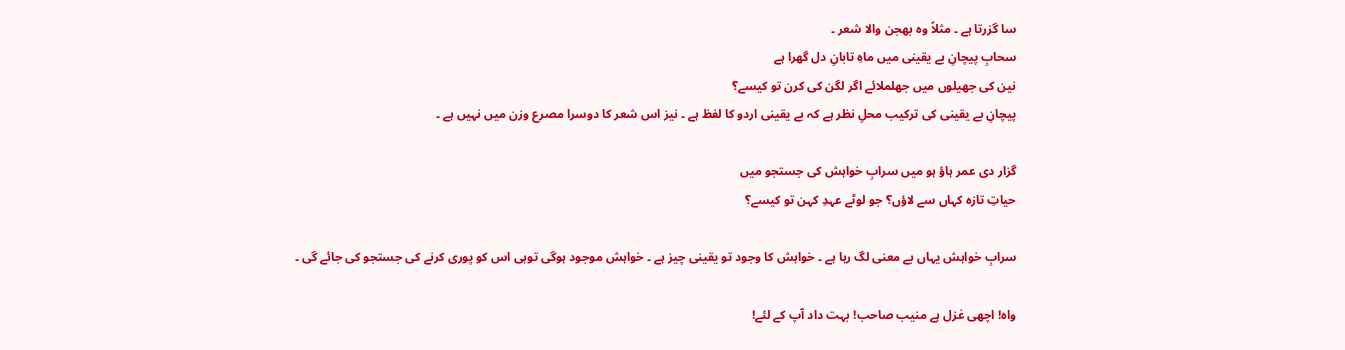سا گزرتا ہے ۔ مثلاً وہ بھجن والا شعر ۔
سحابِ پیچانِ بے یقینی میں ماہِ تابانِ دل گھرا ہے
نین کی جھیلوں میں جھلملائے اگر لگن کی کرن تو کیسے؟
پیچانِ بے یقینی کی ترکیب محلِ نظر ہے کہ بے یقینی اردو کا لفظ ہے ۔ نیز اس شعر کا دوسرا مصرع وزن میں نہیں ہے ۔

گزار دی عمر ہاؤ ہو میں سرابِ خواہش کی جستجو میں
حیاتِ تازہ کہاں سے لاؤں؟ جو لوٹے عہدِ کہن تو کیسے؟

سرابِ خواہش یہاں بے معنی لگ رہا ہے ۔ خواہش کا وجود تو یقینی چیز ہے ۔ خواہش موجود ہوگی توہی اس کو پوری کرنے کی جستجو کی جائے گی ۔

واہ! اچھی غزل ہے منیب صاحب! بہت داد آپ کے لئے!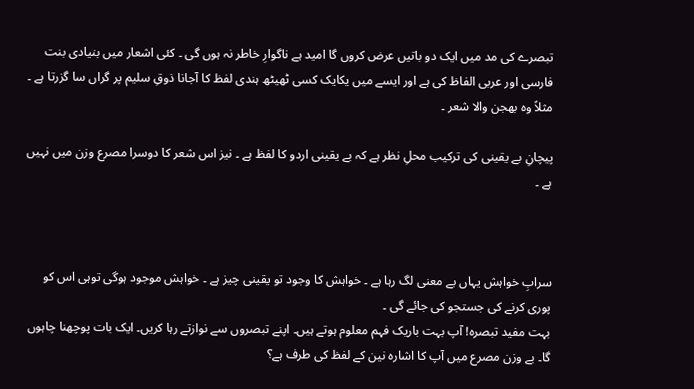تبصرے کی مد میں ایک دو باتیں عرض کروں گا امید ہے ناگوارِ خاطر نہ ہوں گی ۔ کئی اشعار میں بنیادی بنت فارسی اور عربی الفاظ کی ہے اور ایسے میں یکایک کسی ٹھیٹھ ہندی لفظ کا آجانا ذوقِ سلیم پر گراں سا گزرتا ہے ۔ مثلاً وہ بھجن والا شعر ۔

پیچانِ بے یقینی کی ترکیب محلِ نظر ہے کہ بے یقینی اردو کا لفظ ہے ۔ نیز اس شعر کا دوسرا مصرع وزن میں نہیں ہے ۔



سرابِ خواہش یہاں بے معنی لگ رہا ہے ۔ خواہش کا وجود تو یقینی چیز ہے ۔ خواہش موجود ہوگی توہی اس کو پوری کرنے کی جستجو کی جائے گی ۔
بہت مفید تبصرہ! آپ بہت باریک فہم معلوم ہوتے ہیں۔ اپنے تبصروں سے نوازتے رہا کریں۔ ایک بات پوچھنا چاہوں گا۔ بے وزن مصرع میں آپ کا اشارہ نین کے لفظ کی طرف ہے؟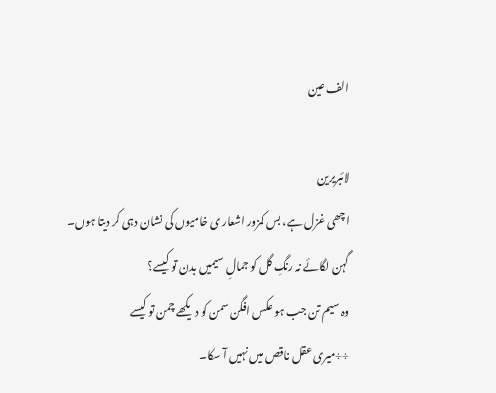الف عین

لائبریرین
اچھی غزل ہے، بس کمزور اشعار ی خامیوں کی نشان دہی کر دیتا ہوں۔
گہن لگائے نہ رنگِ گل کو جمالِ سیمیں بدن تو کیسے؟
وہ سیم تن جب ہو عکس افگن سمن کو دیکھے چمن تو کیسے
÷÷میری عقل ناقص میں نہیں آ سکا۔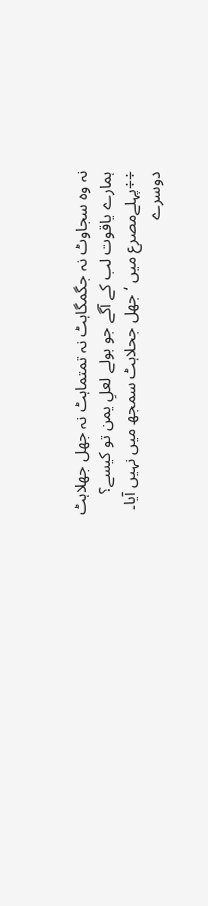نہ وہ سجاوٹ نہ جگمگاہٹ نہ تمتماہٹ نہ جھل جھلاہٹ
ہمارے یاقوت لب کے آگے جو بولے لعلِ یمن تو کیسے؟
÷÷پہلےمصرع میں ‘جھل جحلاہٹ سمجھ میں نہیں آیا۔
دوسرے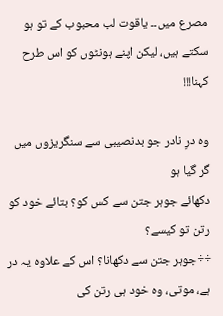مصرع میں۔۔ یاقوت لب محبوب کے تو ہو سکتے ہیں، لیکن اپنے ہونٹوں کو اس طرح کہنا!!!

وہ درِ نادر جو بدنصیبی سے سنگریزوں میں گر گیا ہو
دکھائے جوہر جتن سے کس کو؟ بتائے خود کو رتن تو کیسے؟
÷÷جوہر جتن سے دکھانا؟ اس کے علاوہ یہ در ہے، موتی، وہ خود ہی رتن کی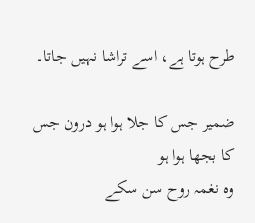طرح ہوتا ہے، اسے تراشا نہیں جاتا۔

ضمیر جس کا جلا ہوا ہو درون جس کا بجھا ہوا ہو
وہ نغمہ روح سن سکے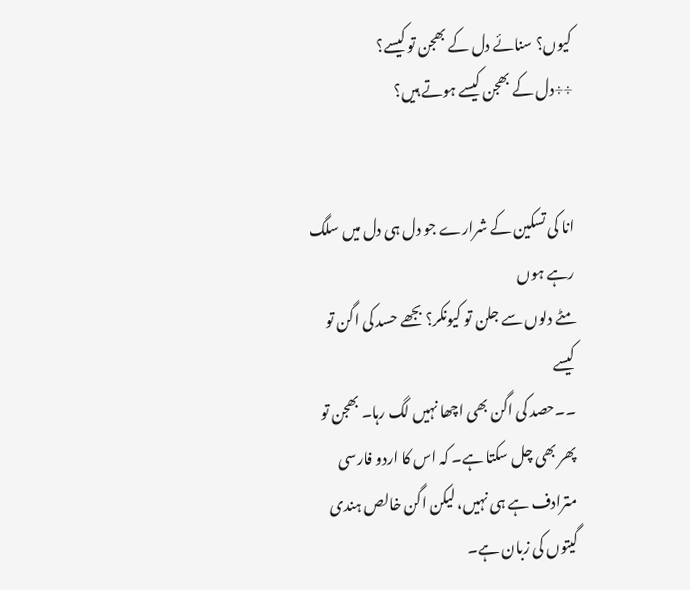کیوں؟ سنائے دل کے بھجن تو کیسے؟
÷÷دل کے بھجن کیسے ہوتے ہیں؟


انا کی تسکین کے شرارے جو دل ہی دل میں سلگ رہے ہوں
مٹے دلوں سے جلن تو کیونکر؟ بجھے حسد کی اگن تو کیسے
۔۔حصد کی اگن بھی اچھا نہیں لگ رہا۔ بھجن تو پھر بھی چل سکتا ہے۔ کہ اس کا اردو فارسی مترادف ہے ہی نہیں، لیکن اگن خالص ہندی گیتوں کی زبان ہے۔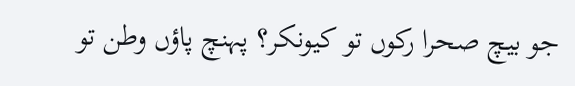جو بیچ صحرا رکوں تو کیونکر؟ پہنچ پاؤں وطن تو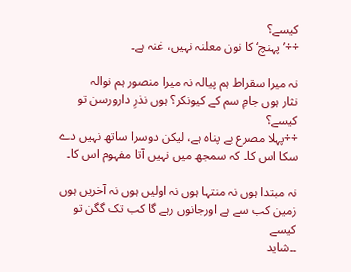کیسے؟
÷÷’پہنچ‘ کا نون معلنہ نہیں، غنہ ہے۔

نہ میرا سقراط ہم پیالہ نہ میرا منصور ہم نوالہ
نثار ہوں جامِ سم کے کیونکر؟ ہوں نذرِ دارورسن تو کیسے؟
÷÷پہلا مصرع بے پناہ ہے، لیکن دوسرا ساتھ نہیں دے سکا اس کا۔ کہ سمجھ میں نہیں آتا مفہوم اس کا۔

نہ مبتدا ہوں نہ منتہا ہوں نہ اولیں ہوں نہ آخریں ہوں
زمین کب سے ہے اورجانوں رہے گا کب تک گگن تو کیسے
۔۔شاید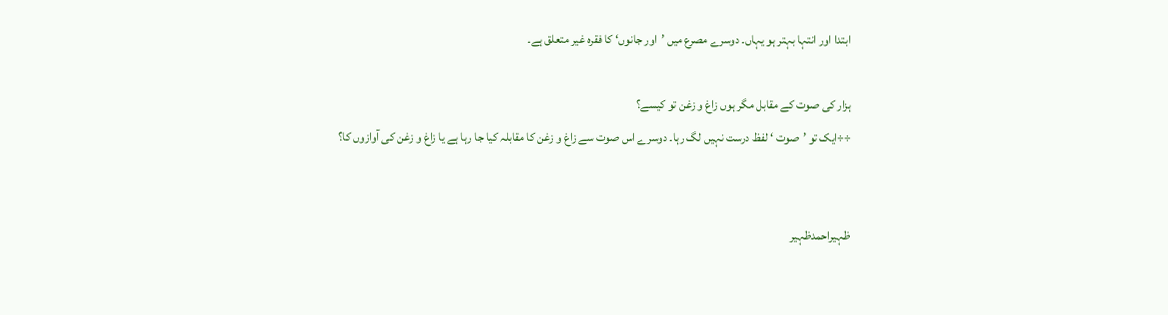ابتدا اور انتہا بہتر ہو یہاں۔ دوسرے مصرع میں ’اور جانوں‘ کا فقرہ غیر متعلق ہے۔

ہزار کی صوت کے مقابل مگر ہوں زاغ و زغن تو کیسے؟
÷÷ایک تو ’صوت ‘ لفظ درست نہیں لگ رہا۔ دوسرے اس صوت سے زاغ و زغن کا مقابلہ کیا جا رہا ہے یا زاغ و زغن کی آوازوں کا؟


ظہیراحمدظہیر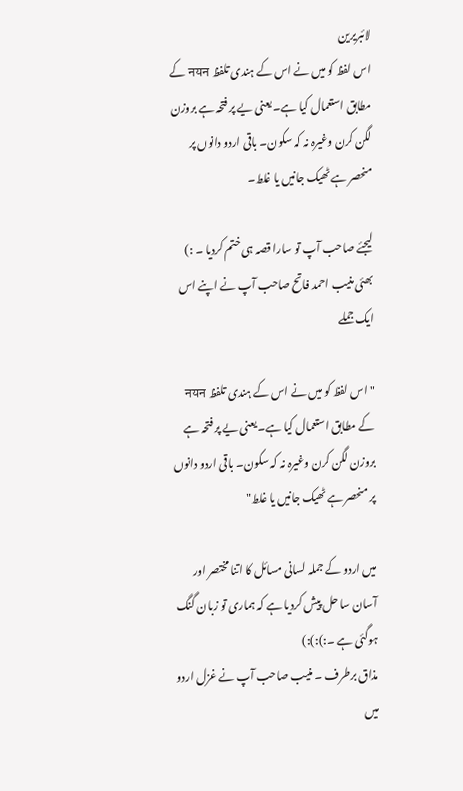لائبریرین
اس لفظ کو میں نے اس کے ہندی تلفظ नयन کے مطابق استعمال کیا ہے۔ یعنی یے پر فتحہ ہے بروزن لگن کرن وغیرہ نہ کہ سکون۔ باقی اردو دانوں پر منحصر ہے ٹھیک جانیں یا غلط۔

لیجئے صاحب آپ تو سارا قصہ ہی ختم کردیا ۔ :) بھئی منیب احمد فاتح صاحب آپ نے اپنے اس ایک جملے

"اس لفظ کو میں نے اس کے ہندی تلفظ नयन کے مطابق استعمال کیا ہے۔ یعنی یے پر فتحہ ہے بروزن لگن کرن وغیرہ نہ کہ سکون۔ باقی اردو دانوں پر منحصر ہے ٹھیک جانیں یا غلط"

میں اردو کے جملہ لسانی مسائل کا اتنا مختصر اور آسان سا حل پیش کردیا ہے کہ ہماری تو زبان گنگ ہوگئی ہے ۔:):):)
مذاق برطرف ۔ منیب صاحب آپ نے غزل اردو میں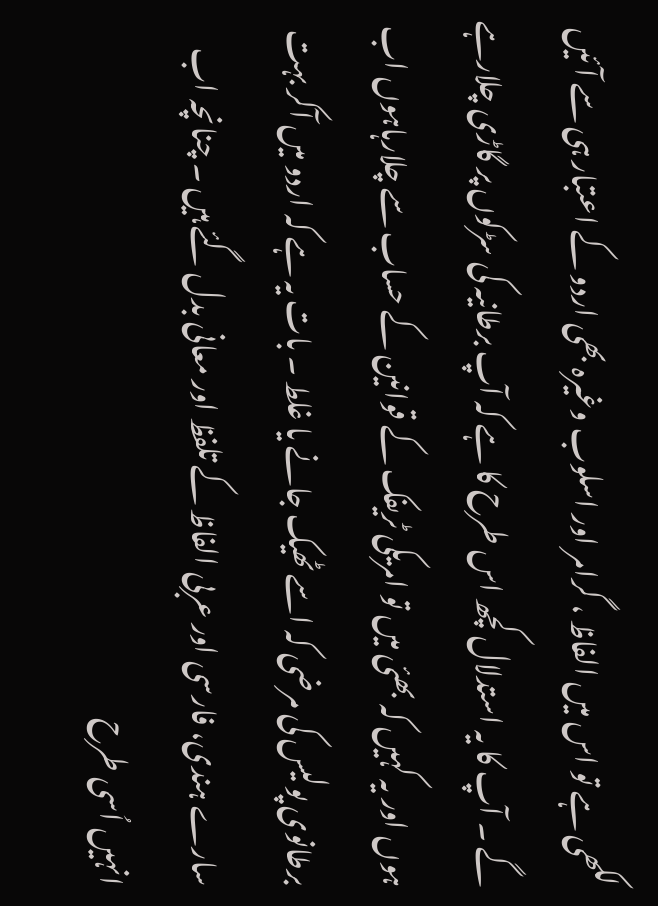لکھی ہے تو اس میں الفاظ ، گرامر اور اسلوب وغیرہ بھی اردو کے اعتبار ہی سے آئیں گے ۔ آپ کا یہ استدلال کچھ اس طرح کا ہے کہ آپ برطانیہ کی سڑکوں پر گاڑی چلارہے ہوں اور یہ کہیں کہ بھئی میں تو امریکی ٹریفک کے قوانین کے حساب سے چلارہاہوں اب برطانوی پولیس کی مرضی کہ اسے ٹھیک جانے یا غلط ۔ بات یہ ہے کہ اردو میں آکر بہت سارے ہندی، فارسی اور عربی الفاظ کے تلفظ اور معانی بدل گئے ہیں ۔ چنانچہ اب انہیں اُسی طرح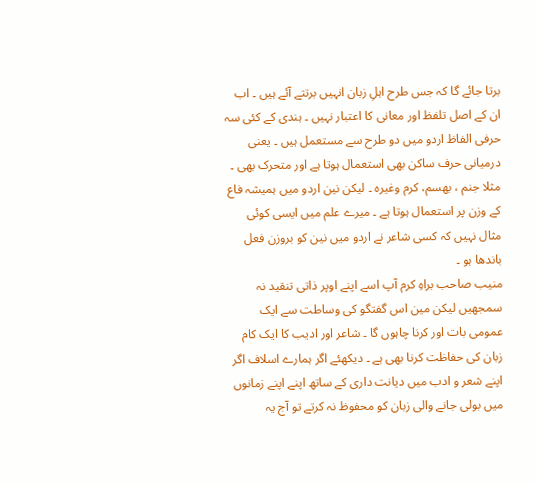برتا جائے گا کہ جس طرح اہلِ زبان انہیں برتتے آئے ہیں ۔ اب ان کے اصل تلفظ اور معانی کا اعتبار نہیں ۔ ہندی کے کئی سہ حرفی الفاظ اردو میں دو طرح سے مستعمل ہیں ۔ یعنی درمیانی حرف ساکن بھی استعمال ہوتا ہے اور متحرک بھی ۔ مثلا جنم ، بھسم، کرم وغیرہ ۔ لیکن نین اردو میں ہمیشہ فاع کے وزن پر استعمال ہوتا ہے ۔ میرے علم میں ایسی کوئی مثال نہیں کہ کسی شاعر نے اردو میں نین کو بروزن فعل باندھا ہو ۔
منیب صاحب براہِ کرم آپ اسے اپنے اوپر ذاتی تنقید نہ سمجھیں لیکن مین اس گفتگو کی وساطت سے ایک عمومی بات اور کرنا چاہوں گا ۔ شاعر اور ادیب کا ایک کام زبان کی حفاظت کرنا بھی ہے ۔ دیکھئے اگر ہمارے اسلاف اگر اپنے شعر و ادب میں دیانت داری کے ساتھ اپنے اپنے زمانوں میں بولی جانے والی زبان کو محفوظ نہ کرتے تو آج یہ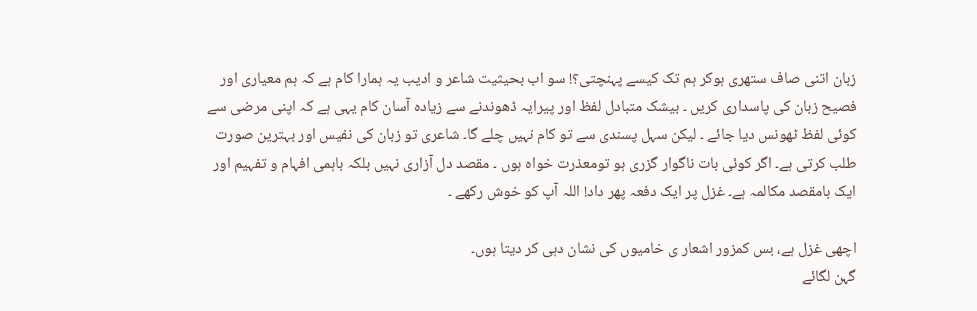زبان اتنی صاف ستھری ہوکر ہم تک کیسے پہنچتی؟! سو اب بحیثیت شاعر و ادیب یہ ہمارا کام ہے کہ ہم معیاری اور فصیح زبان کی پاسداری کریں ۔ بیشک متبادل لفظ اور پیرایہ ڈھوندنے سے زیادہ آسان کام یہی ہے کہ اپنی مرضی سے کوئی لفظ ٹھونس دیا جائے ۔ لیکن سہل پسندی سے تو کام نہیں چلے گا۔ شاعری تو زبان کی نفیس اور بہترین صورت طلب کرتی ہے۔ اگر کوئی بات ناگوار گزری ہو تومعذرت خواہ ہوں ۔ مقصد دل آزاری نہیں بلکہ باہمی افہام و تفہیم اور ایک بامقصد مکالمہ ہے۔ غزل پر ایک دفعہ پھر داد! اللہ آپ کو خوش رکھے ۔

اچھی غزل ہے، بس کمزور اشعار ی خامیوں کی نشان دہی کر دیتا ہوں۔
گہن لگائے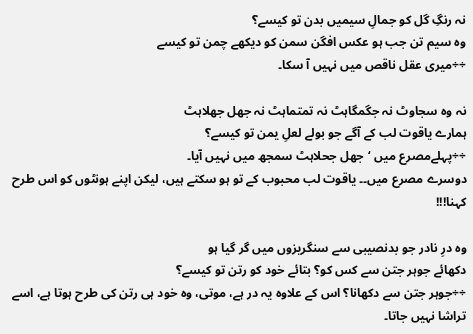نہ رنگِ گل کو جمالِ سیمیں بدن تو کیسے؟
وہ سیم تن جب ہو عکس افگن سمن کو دیکھے چمن تو کیسے
÷÷میری عقل ناقص میں نہیں آ سکا۔

نہ وہ سجاوٹ نہ جگمگاہٹ نہ تمتماہٹ نہ جھل جھلاہٹ
ہمارے یاقوت لب کے آگے جو بولے لعلِ یمن تو کیسے؟
÷÷پہلےمصرع میں ‘جھل جحلاہٹ سمجھ میں نہیں آیا۔
دوسرے مصرع میں۔۔ یاقوت لب محبوب کے تو ہو سکتے ہیں، لیکن اپنے ہونٹوں کو اس طرح کہنا!!!

وہ درِ نادر جو بدنصیبی سے سنگریزوں میں گر گیا ہو
دکھائے جوہر جتن سے کس کو؟ بتائے خود کو رتن تو کیسے؟
÷÷جوہر جتن سے دکھانا؟ اس کے علاوہ یہ در ہے، موتی، وہ خود ہی رتن کی طرح ہوتا ہے، اسے تراشا نہیں جاتا۔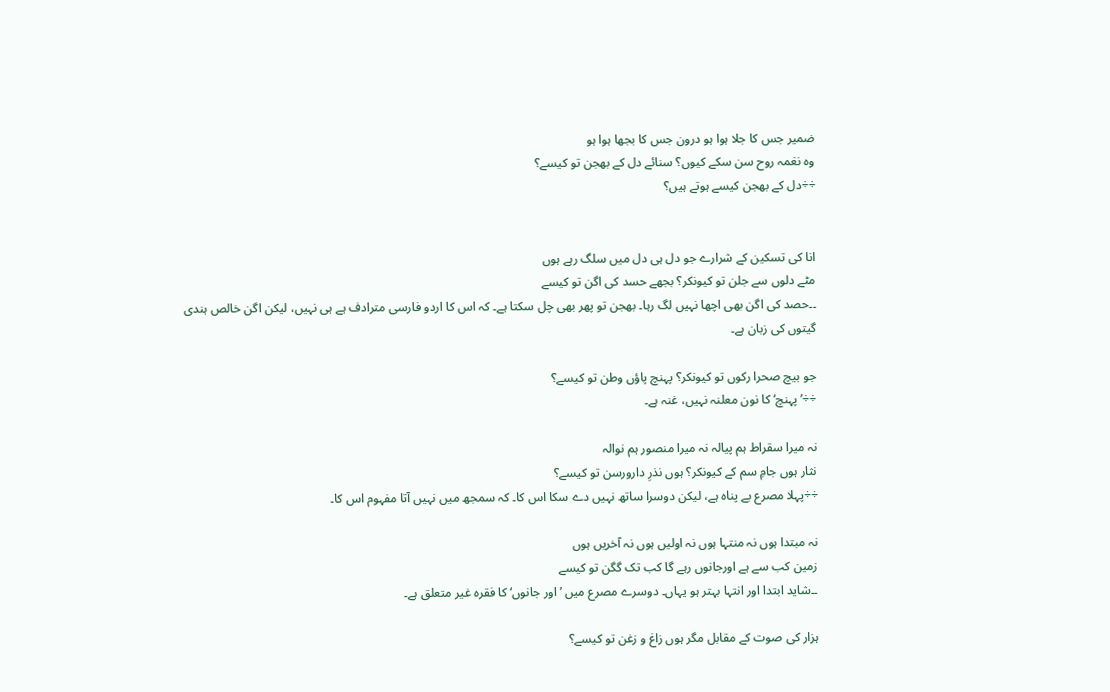ضمیر جس کا جلا ہوا ہو درون جس کا بجھا ہوا ہو
وہ نغمہ روح سن سکے کیوں؟ سنائے دل کے بھجن تو کیسے؟
÷÷دل کے بھجن کیسے ہوتے ہیں؟


انا کی تسکین کے شرارے جو دل ہی دل میں سلگ رہے ہوں
مٹے دلوں سے جلن تو کیونکر؟ بجھے حسد کی اگن تو کیسے
۔۔حصد کی اگن بھی اچھا نہیں لگ رہا۔ بھجن تو پھر بھی چل سکتا ہے۔ کہ اس کا اردو فارسی مترادف ہے ہی نہیں، لیکن اگن خالص ہندی گیتوں کی زبان ہے۔

جو بیچ صحرا رکوں تو کیونکر؟ پہنچ پاؤں وطن تو کیسے؟
÷÷’پہنچ‘ کا نون معلنہ نہیں، غنہ ہے۔

نہ میرا سقراط ہم پیالہ نہ میرا منصور ہم نوالہ
نثار ہوں جامِ سم کے کیونکر؟ ہوں نذرِ دارورسن تو کیسے؟
÷÷پہلا مصرع بے پناہ ہے، لیکن دوسرا ساتھ نہیں دے سکا اس کا۔ کہ سمجھ میں نہیں آتا مفہوم اس کا۔

نہ مبتدا ہوں نہ منتہا ہوں نہ اولیں ہوں نہ آخریں ہوں
زمین کب سے ہے اورجانوں رہے گا کب تک گگن تو کیسے
۔۔شاید ابتدا اور انتہا بہتر ہو یہاں۔ دوسرے مصرع میں ’اور جانوں‘ کا فقرہ غیر متعلق ہے۔

ہزار کی صوت کے مقابل مگر ہوں زاغ و زغن تو کیسے؟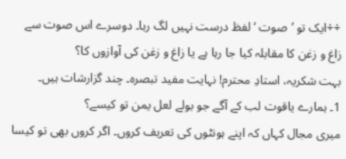÷÷ایک تو ’صوت ‘ لفظ درست نہیں لگ رہا۔ دوسرے اس صوت سے زاغ و زغن کا مقابلہ کیا جا رہا ہے یا زاغ و زغن کی آوازوں کا؟
بہت شکریہ، استادِ محترم! نہایت مفید تبصرہ۔ چند گزارشات ہیں۔
1۔ ہمارے یاقوت لب کے آگے جو بولے لعل یمن تو کیسے؟
میری مجال کہاں کہ اپنے ہونٹوں کی تعریف کروں۔ اگر کروں بھی تو کیسا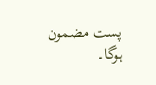پست مضمون ہوگا۔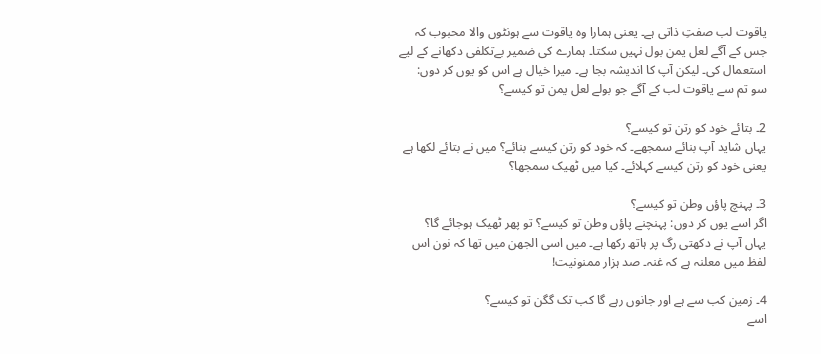یاقوت لب صفتِ ذاتی ہے۔ یعنی ہمارا وہ یاقوت سے ہونٹوں والا محبوب کہ جس کے آگے لعل یمن بول نہیں سکتا۔ ہمارے کی ضمیر بےتکلفی دکھانے کے لیے استعمال کی۔ لیکن آپ کا اندیشہ بجا ہے۔ میرا خیال ہے اس کو یوں کر دوں:
سو تم سے یاقوت لب کے آگے جو بولے لعل یمن تو کیسے؟

2۔ بتائے خود کو رتن تو کیسے؟
یہاں شاید آپ بنائے سمجھے۔ کہ خود کو رتن کیسے بنائے؟ میں نے بتائے لکھا ہے یعنی خود کو رتن کیسے کہلائے۔ کیا میں ٹھیک سمجھا؟

3۔ پہنچ پاؤں وطن تو کیسے؟
اگر اسے یوں کر دوں: پہنچنے پاؤں وطن تو کیسے؟ تو پھر ٹھیک ہوجائے گا؟
یہاں آپ نے دکھتی رگ پر ہاتھ رکھا ہے۔ میں اسی الجھن میں تھا کہ نون اس لفظ میں معلنہ ہے کہ غنہ۔ صد ہزار ممنونیت!

4۔ زمین کب سے ہے اور جانوں رہے گا کب تک گگن تو کیسے؟
اسے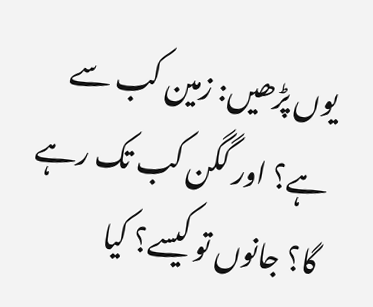یوں پڑھیں: زمین کب سے ہے؟ اور گگن کب تک رہے گا؟ جانوں تو کیسے؟ کیا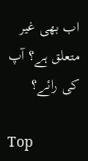اب بھی غیر متعلق ہے؟ آپ کی رائے؟

Top